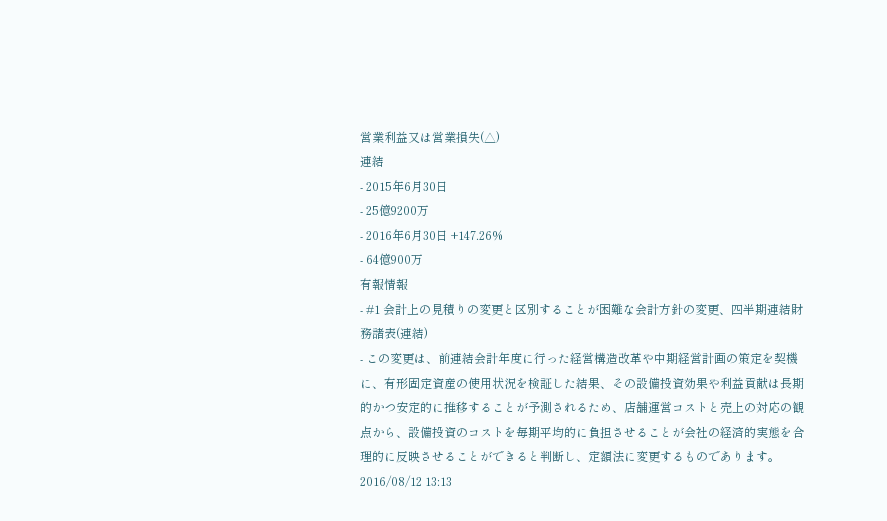営業利益又は営業損失(△)
連結
- 2015年6月30日
- 25億9200万
- 2016年6月30日 +147.26%
- 64億900万
有報情報
- #1 会計上の見積りの変更と区別することが困難な会計方針の変更、四半期連結財務諸表(連結)
- この変更は、前連結会計年度に行った経営構造改革や中期経営計画の策定を契機に、有形固定資産の使用状況を検証した結果、その設備投資効果や利益貢献は長期的かつ安定的に推移することが予測されるため、店舗運営コストと売上の対応の観点から、設備投資のコストを毎期平均的に負担させることが会社の経済的実態を合理的に反映させることができると判断し、定額法に変更するものであります。2016/08/12 13:13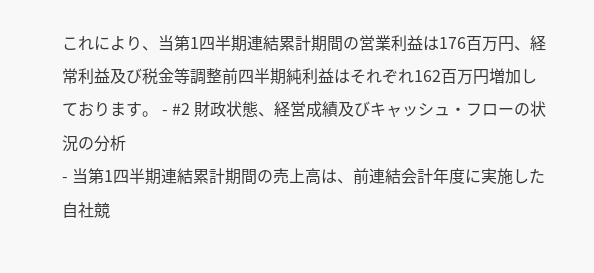これにより、当第1四半期連結累計期間の営業利益は176百万円、経常利益及び税金等調整前四半期純利益はそれぞれ162百万円増加しております。 - #2 財政状態、経営成績及びキャッシュ・フローの状況の分析
- 当第1四半期連結累計期間の売上高は、前連結会計年度に実施した自社競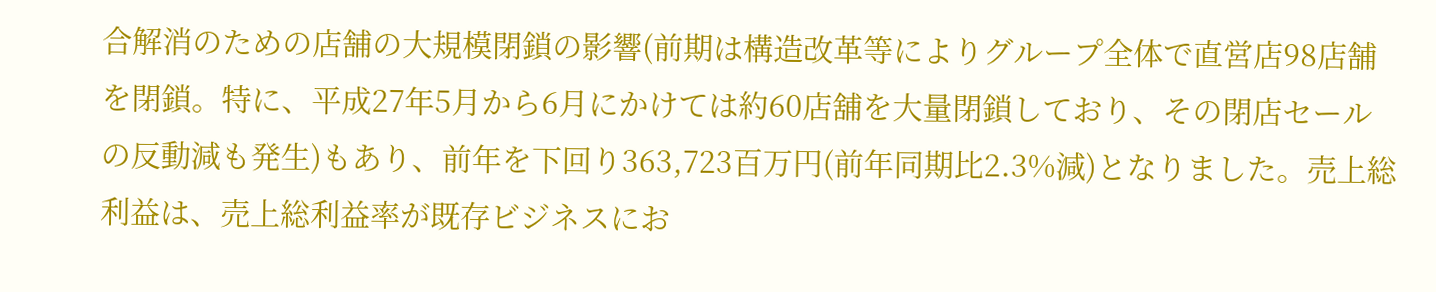合解消のための店舗の大規模閉鎖の影響(前期は構造改革等によりグループ全体で直営店98店舗を閉鎖。特に、平成27年5月から6月にかけては約60店舖を大量閉鎖しており、その閉店セールの反動減も発生)もあり、前年を下回り363,723百万円(前年同期比2.3%減)となりました。売上総利益は、売上総利益率が既存ビジネスにお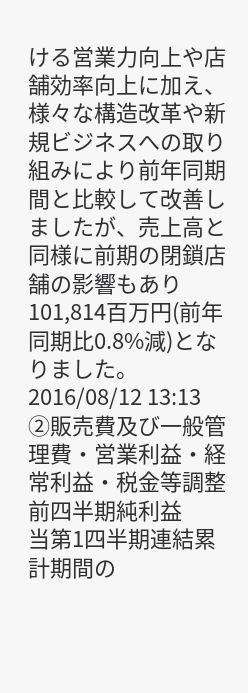ける営業力向上や店舗効率向上に加え、様々な構造改革や新規ビジネスへの取り組みにより前年同期間と比較して改善しましたが、売上高と同様に前期の閉鎖店舗の影響もあり101,814百万円(前年同期比0.8%減)となりました。2016/08/12 13:13
②販売費及び一般管理費・営業利益・経常利益・税金等調整前四半期純利益
当第1四半期連結累計期間の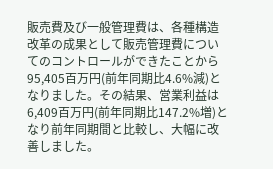販売費及び一般管理費は、各種構造改革の成果として販売管理費についてのコントロールができたことから95,405百万円(前年同期比4.6%減)となりました。その結果、営業利益は6,409百万円(前年同期比147.2%増)となり前年同期間と比較し、大幅に改善しました。